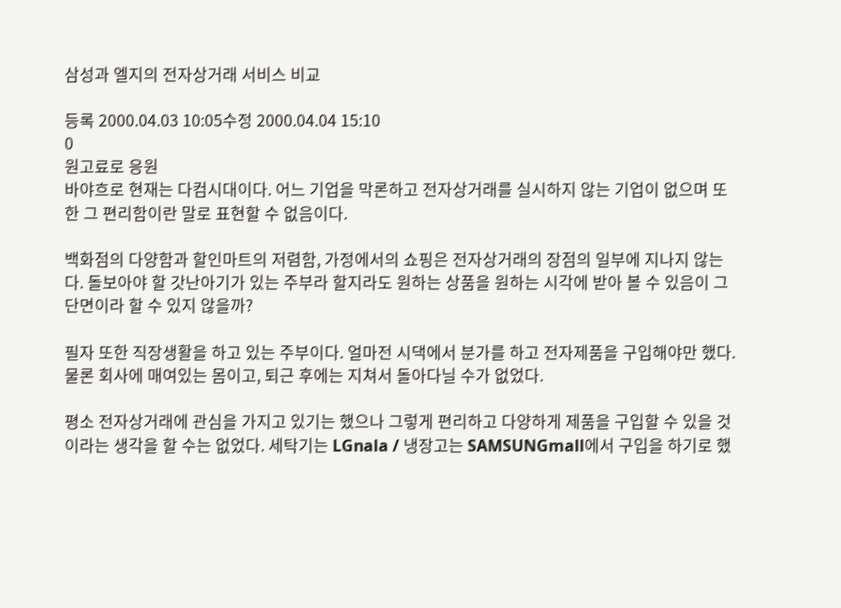삼성과 엘지의 전자상거래 서비스 비교

등록 2000.04.03 10:05수정 2000.04.04 15:10
0
원고료로 응원
바야흐로 현재는 다컴시대이다. 어느 기업을 막론하고 전자상거래를 실시하지 않는 기업이 없으며 또한 그 편리함이란 말로 표현할 수 없음이다.

백화점의 다양함과 할인마트의 저렴함, 가정에서의 쇼핑은 전자상거래의 장점의 일부에 지나지 않는다. 돌보아야 할 갓난아기가 있는 주부라 할지라도 원하는 상품을 원하는 시각에 받아 볼 수 있음이 그 단면이라 할 수 있지 않을까?

필자 또한 직장생활을 하고 있는 주부이다. 얼마전 시댁에서 분가를 하고 전자제품을 구입해야만 했다. 물론 회사에 매여있는 몸이고, 퇴근 후에는 지쳐서 돌아다닐 수가 없었다.

평소 전자상거래에 관심을 가지고 있기는 했으나 그렇게 편리하고 다양하게 제품을 구입할 수 있을 것이라는 생각을 할 수는 없었다. 세탁기는 LGnala / 냉장고는 SAMSUNGmall에서 구입을 하기로 했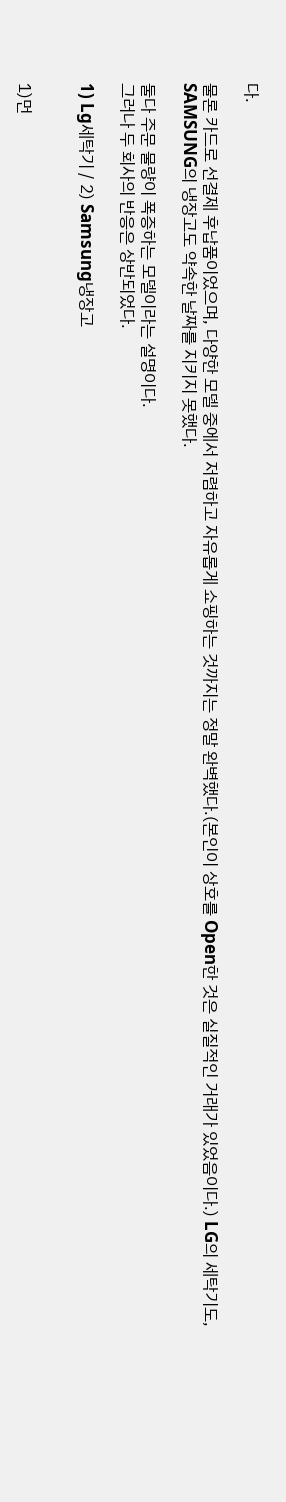다.

물론 카드로 선결제 후납품이었으며, 다양한 모델 중에서 저렴하고 자유롭게 쇼핑하는 것까지는 정말 완벽했다.(본인이 상호를 Open한 것은 실질적인 거래가 있었음이다.) LG의 세탁기도, SAMSUNG의 냉장고도 약속한 날짜를 지키지 못했다.

둘다 주문 물량이 폭증하는 모델이라는 설명이다.
그러나 두 회사의 반응은 상반되었다.

1) Lg세탁기 / 2) Samsung냉장고


1)먼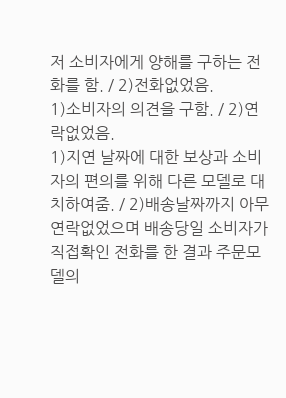저 소비자에게 양해를 구하는 전화를 함. / 2)전화없었음.
1)소비자의 의견을 구함. / 2)연락없었음.
1)지연 날짜에 대한 보상과 소비자의 편의를 위해 다른 모델로 대치하여줌. / 2)배송날짜까지 아무 연락없었으며 배송당일 소비자가 직접확인 전화를 한 결과 주문모델의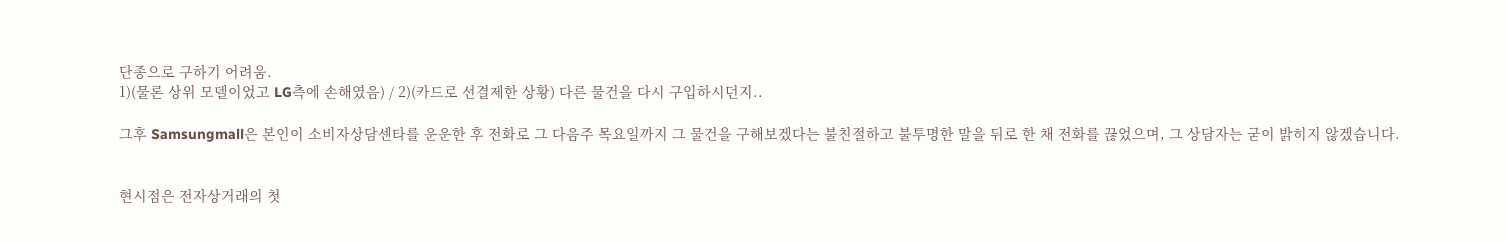단종으로 구하기 어려움.
1)(물론 상위 모델이었고 LG측에 손해였음) / 2)(카드로 선결제한 상황) 다른 물건을 다시 구입하시던지..

그후 Samsungmall은 본인이 소비자상담센타를 운운한 후 전화로 그 다음주 목요일까지 그 물건을 구해보겠다는 불친절하고 불투명한 말을 뒤로 한 채 전화를 끊었으며, 그 상담자는 굳이 밝히지 않겠습니다.


현시점은 전자상거래의 첫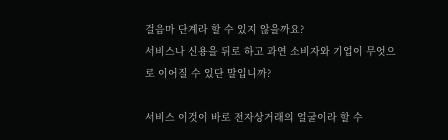걸음마 단계라 할 수 있지 않을까요?
서비스나 신용을 뒤로 하고 과연 소비자와 기업이 무엇으로 이어질 수 있단 말입니까?

서비스 이것이 바로 전자상거래의 얼굴이라 할 수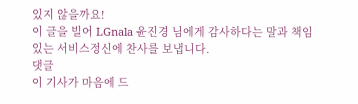있지 않을까요!
이 글을 빌어 LGnala 윤진경 님에게 감사하다는 말과 책임있는 서비스정신에 찬사를 보냅니다.
댓글
이 기사가 마음에 드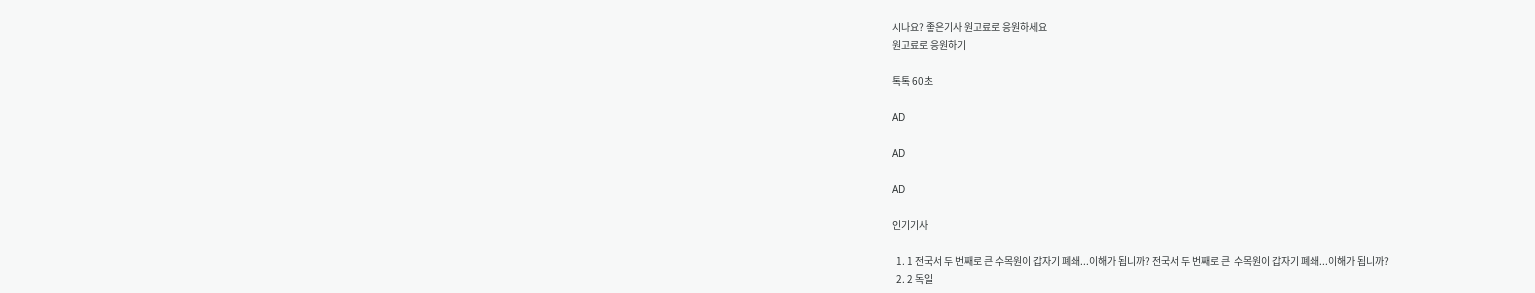시나요? 좋은기사 원고료로 응원하세요
원고료로 응원하기

톡톡 60초

AD

AD

AD

인기기사

  1. 1 전국서 두 번째로 큰 수목원이 갑자기 폐쇄...이해가 됩니까? 전국서 두 번째로 큰  수목원이 갑자기 폐쇄...이해가 됩니까?
  2. 2 독일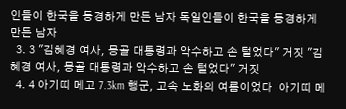인들이 한국을 동경하게 만든 남자 독일인들이 한국을 동경하게 만든 남자
  3. 3 "김혜경 여사, 몽골 대통령과 악수하고 손 털었다" 거짓 "김혜경 여사, 몽골 대통령과 악수하고 손 털었다" 거짓
  4. 4 아기띠 메고 7.3km 행군, 고속 노화의 여름이었다  아기띠 메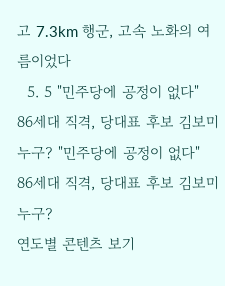고 7.3km 행군, 고속 노화의 여름이었다
  5. 5 "민주당에 공정이 없다" 86세대 직격, 당대표 후보 김보미 누구? "민주당에 공정이 없다" 86세대 직격, 당대표 후보 김보미 누구?
연도별 콘텐츠 보기